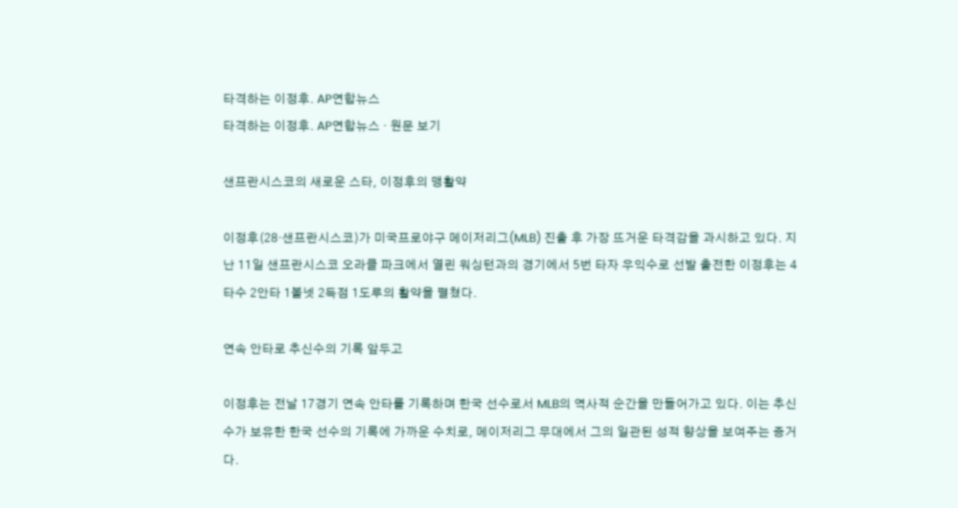타격하는 이정후. AP연합뉴스
타격하는 이정후. AP연합뉴스 · 원문 보기

샌프란시스코의 새로운 스타, 이정후의 맹활약

이정후(28·샌프란시스코)가 미국프로야구 메이저리그(MLB) 진출 후 가장 뜨거운 타격감을 과시하고 있다. 지난 11일 샌프란시스코 오라클 파크에서 열린 워싱턴과의 경기에서 5번 타자 우익수로 선발 출전한 이정후는 4타수 2안타 1볼넷 2득점 1도루의 활약을 펼쳤다.

연속 안타로 추신수의 기록 앞두고

이정후는 전날 17경기 연속 안타를 기록하며 한국 선수로서 MLB의 역사적 순간을 만들어가고 있다. 이는 추신수가 보유한 한국 선수의 기록에 가까운 수치로, 메이저리그 무대에서 그의 일관된 성적 향상을 보여주는 증거다.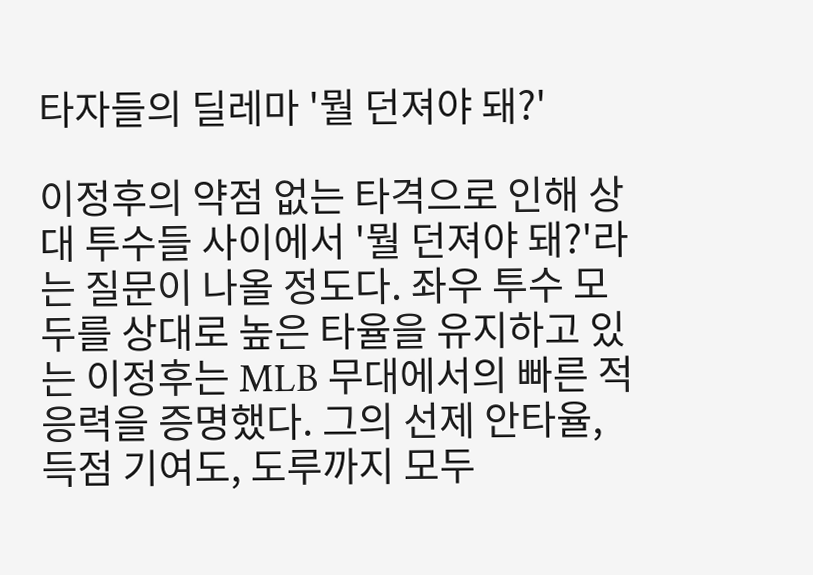타자들의 딜레마 '뭘 던져야 돼?'

이정후의 약점 없는 타격으로 인해 상대 투수들 사이에서 '뭘 던져야 돼?'라는 질문이 나올 정도다. 좌우 투수 모두를 상대로 높은 타율을 유지하고 있는 이정후는 MLB 무대에서의 빠른 적응력을 증명했다. 그의 선제 안타율, 득점 기여도, 도루까지 모두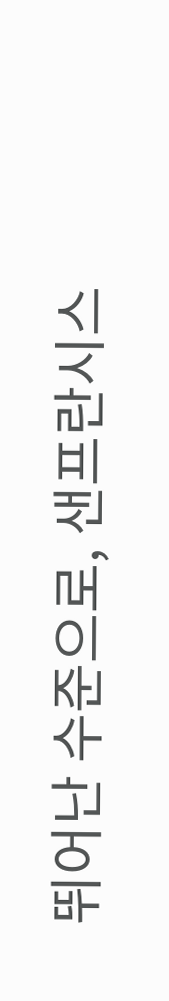뛰어난 수준으로, 샌프란시스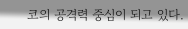코의 공격력 중심이 되고 있다.